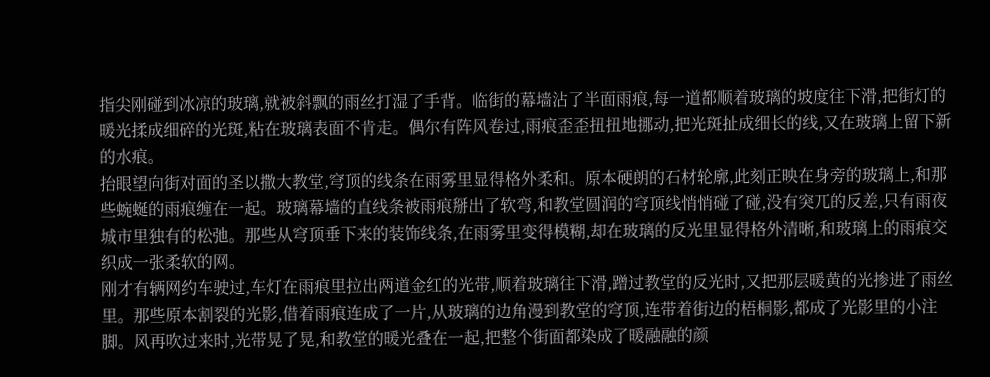指尖刚碰到冰凉的玻璃,就被斜飘的雨丝打湿了手背。临街的幕墙沾了半面雨痕,每一道都顺着玻璃的坡度往下滑,把街灯的暖光揉成细碎的光斑,粘在玻璃表面不肯走。偶尔有阵风卷过,雨痕歪歪扭扭地挪动,把光斑扯成细长的线,又在玻璃上留下新的水痕。
抬眼望向街对面的圣以撒大教堂,穹顶的线条在雨雾里显得格外柔和。原本硬朗的石材轮廓,此刻正映在身旁的玻璃上,和那些蜿蜒的雨痕缠在一起。玻璃幕墙的直线条被雨痕掰出了软弯,和教堂圆润的穹顶线悄悄碰了碰,没有突兀的反差,只有雨夜城市里独有的松弛。那些从穹顶垂下来的装饰线条,在雨雾里变得模糊,却在玻璃的反光里显得格外清晰,和玻璃上的雨痕交织成一张柔软的网。
刚才有辆网约车驶过,车灯在雨痕里拉出两道金红的光带,顺着玻璃往下滑,蹭过教堂的反光时,又把那层暖黄的光掺进了雨丝里。那些原本割裂的光影,借着雨痕连成了一片,从玻璃的边角漫到教堂的穹顶,连带着街边的梧桐影,都成了光影里的小注脚。风再吹过来时,光带晃了晃,和教堂的暖光叠在一起,把整个街面都染成了暖融融的颜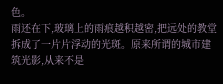色。
雨还在下,玻璃上的雨痕越积越密,把远处的教堂拆成了一片片浮动的光斑。原来所谓的城市建筑光影,从来不是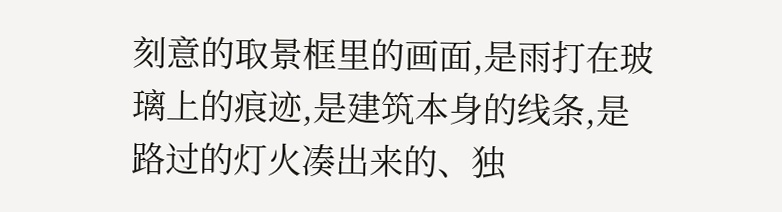刻意的取景框里的画面,是雨打在玻璃上的痕迹,是建筑本身的线条,是路过的灯火凑出来的、独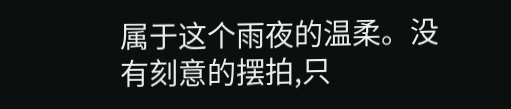属于这个雨夜的温柔。没有刻意的摆拍,只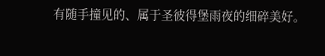有随手撞见的、属于圣彼得堡雨夜的细碎美好。